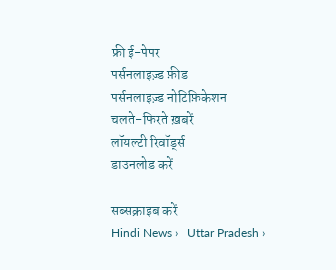फ्री ई-पेपर
पर्सनलाइज़्ड फ़ीड
पर्सनलाइज़्ड नोटिफ़िकेशन
चलते-फिरते ख़बरें
लॉयल्टी रिवॉर्ड्स
डाउनलोड करें

सब्सक्राइब करें
Hindi News ›   Uttar Pradesh ›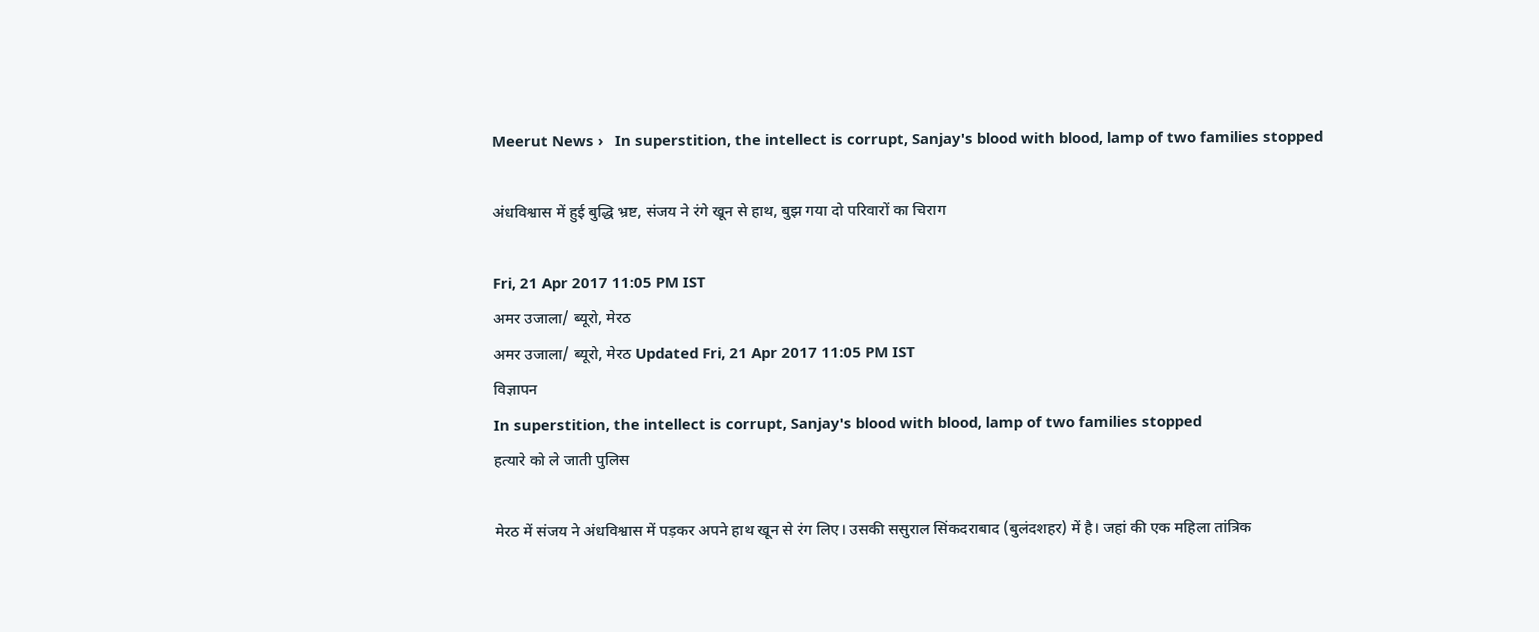Meerut News ›   In superstition, the intellect is corrupt, Sanjay's blood with blood, lamp of two families stopped

अंधविश्वास में हुई बुद्धि भ्रष्ट, संजय ने रंगे खून से हाथ, बुझ गया दो परिवारों का चिराग

Fri, 21 Apr 2017 11:05 PM IST
अमर उजाला/ ब्यूरो, मेरठ
अमर उजाला/ ब्यूरो, मेरठ Updated Fri, 21 Apr 2017 11:05 PM IST
विज्ञापन
In superstition, the intellect is corrupt, Sanjay's blood with blood, lamp of two families stopped
हत्यारे को ले जाती पुलिस

मेरठ में संजय ने अंधविश्वास में पड़कर अपने हाथ खून से रंग लिए। उसकी ससुराल सिंकदराबाद (बुलंदशहर) में है। जहां की एक महिला तांत्रिक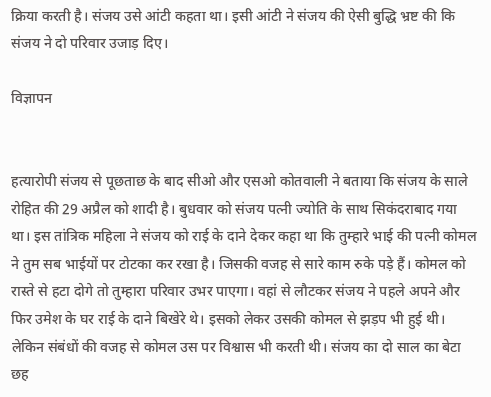क्रिया करती है। संजय उसे आंटी कहता था। इसी आंटी ने संजय की ऐसी बुद्धि भ्रष्ट की कि संजय ने दो परिवार उजाड़ दिए।

विज्ञापन


हत्यारोपी संजय से पूछताछ के बाद सीओ और एसओ कोतवाली ने बताया कि संजय के साले रोहित की 29 अप्रैल को शादी है। बुधवार को संजय पत्नी ज्योति के साथ सिकंदराबाद गया था। इस तांत्रिक महिला ने संजय को राई के दाने देकर कहा था कि तुम्हारे भाई की पत्नी कोमल ने तुम सब भाईयों पर टोटका कर रखा है। जिसकी वजह से सारे काम रुके पड़े हैं। कोमल को रास्ते से हटा दोगे तो तुम्हारा परिवार उभर पाएगा। वहां से लौटकर संजय ने पहले अपने और फिर उमेश के घर राई के दाने बिखेरे थे। इसको लेकर उसकी कोमल से झड़प भी हुई थी। लेकिन संबंधों की वजह से कोमल उस पर विश्वास भी करती थी। संजय का दो साल का बेटा छह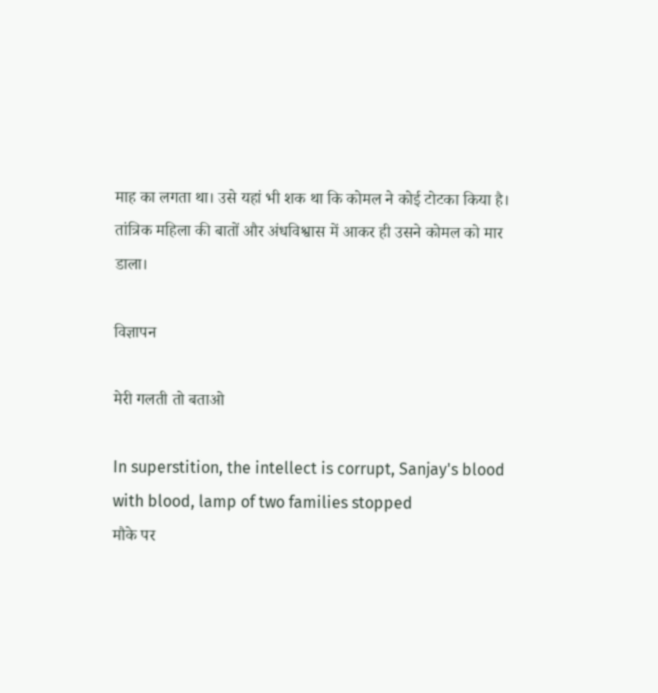माह का लगता था। उसे यहां भी शक था कि कोमल ने कोई टोटका किया है। तांत्रिक महिला की बातों और अंधविश्वास में आकर ही उसने कोमल को मार डाला।

विज्ञापन

मेरी गलती तो बताओ

In superstition, the intellect is corrupt, Sanjay's blood with blood, lamp of two families stopped
मौके पर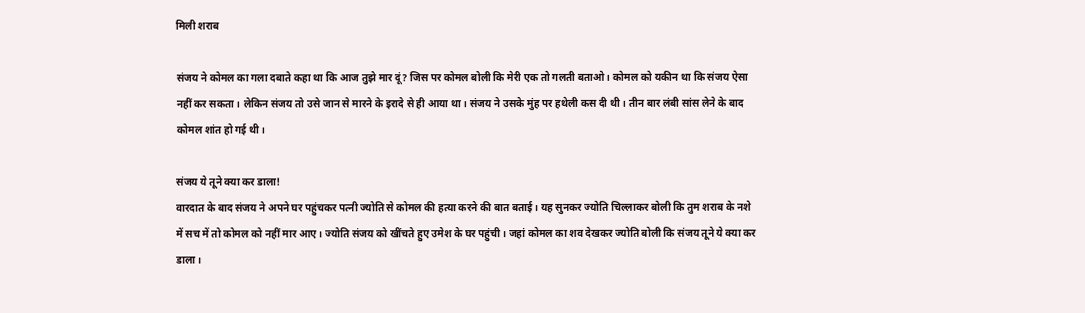मिली शराब

संजय ने कोमल का गला दबाते कहा था कि आज तुझे मार दूं? जिस पर कोमल बोली कि मेरी एक तो गलती बताओ। कोमल को यकीन था कि संजय ऐसा नहीं कर सकता। लेकिन संजय तो उसे जान से मारने के इरादे से ही आया था। संजय ने उसके मुंह पर हथेली कस दी थी। तीन बार लंबी सांस लेने के बाद कोमल शांत हो गई थी।

संजय ये तूने क्या कर डाला!
वारदात के बाद संजय ने अपने घर पहुंचकर पत्नी ज्योति से कोमल की हत्या करने की बात बताई। यह सुनकर ज्योति चिल्लाकर बोली कि तुम शराब के नशे में सच में तो कोमल को नहीं मार आए। ज्योति संजय को खींचते हुए उमेश के घर पहुंची। जहां कोमल का शव देखकर ज्योति बोली कि संजय तूने ये क्या कर डाला।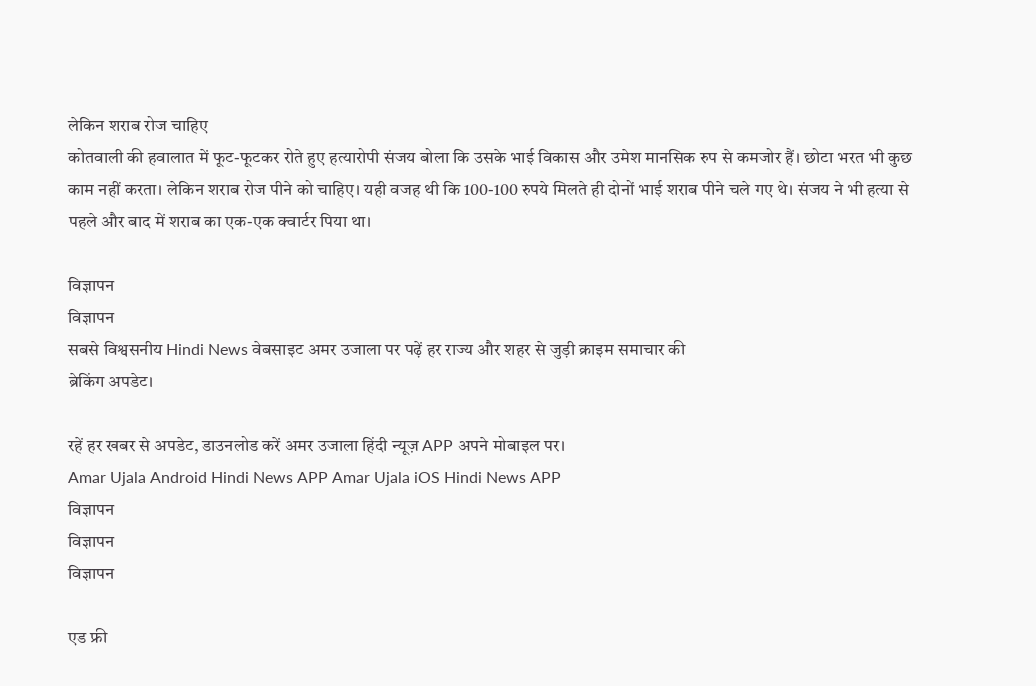लेकिन शराब रोज चाहिए
कोतवाली की हवालात में फूट-फूटकर रोते हुए हत्यारोपी संजय बोला कि उसके भाई विकास और उमेश मानसिक रुप से कमजोर हैं। छोटा भरत भी कुछ काम नहीं करता। लेकिन शराब रोज पीने को चाहिए। यही वजह थी कि 100-100 रुपये मिलते ही दोनों भाई शराब पीने चले गए थे। संजय ने भी हत्या से पहले और बाद में शराब का एक-एक क्वार्टर पिया था।

विज्ञापन
विज्ञापन
सबसे विश्वसनीय Hindi News वेबसाइट अमर उजाला पर पढ़ें हर राज्य और शहर से जुड़ी क्राइम समाचार की
ब्रेकिंग अपडेट।

रहें हर खबर से अपडेट, डाउनलोड करें अमर उजाला हिंदी न्यूज़ APP अपने मोबाइल पर।
Amar Ujala Android Hindi News APP Amar Ujala iOS Hindi News APP
विज्ञापन
विज्ञापन
विज्ञापन

एड फ्री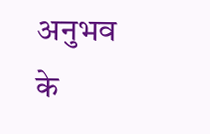अनुभव के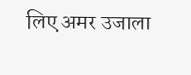लिए अमर उजाला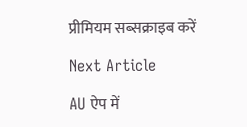प्रीमियम सब्सक्राइब करें

Next Article

AU ऐप में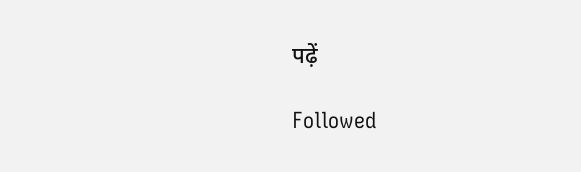पढ़ें

Followed